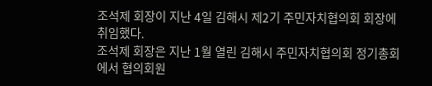조석제 회장이 지난 4일 김해시 제2기 주민자치협의회 회장에 취임했다.
조석제 회장은 지난 1월 열린 김해시 주민자치협의회 정기총회에서 협의회원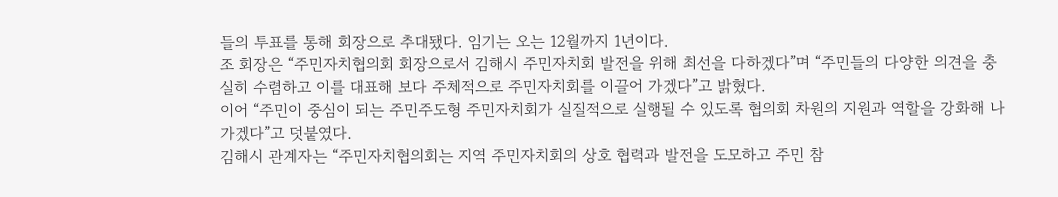들의 투표를 통해 회장으로 추대됐다. 임기는 오는 12월까지 1년이다.
조 회장은 “주민자치협의회 회장으로서 김해시 주민자치회 발전을 위해 최선을 다하겠다”며 “주민들의 다양한 의견을 충실히 수렴하고 이를 대표해 보다 주체적으로 주민자치회를 이끌어 가겠다”고 밝혔다.
이어 “주민이 중심이 되는 주민주도형 주민자치회가 실질적으로 실행될 수 있도록 협의회 차원의 지원과 역할을 강화해 나가겠다”고 덧붙였다.
김해시 관계자는 “주민자치협의회는 지역 주민자치회의 상호 협력과 발전을 도모하고 주민 참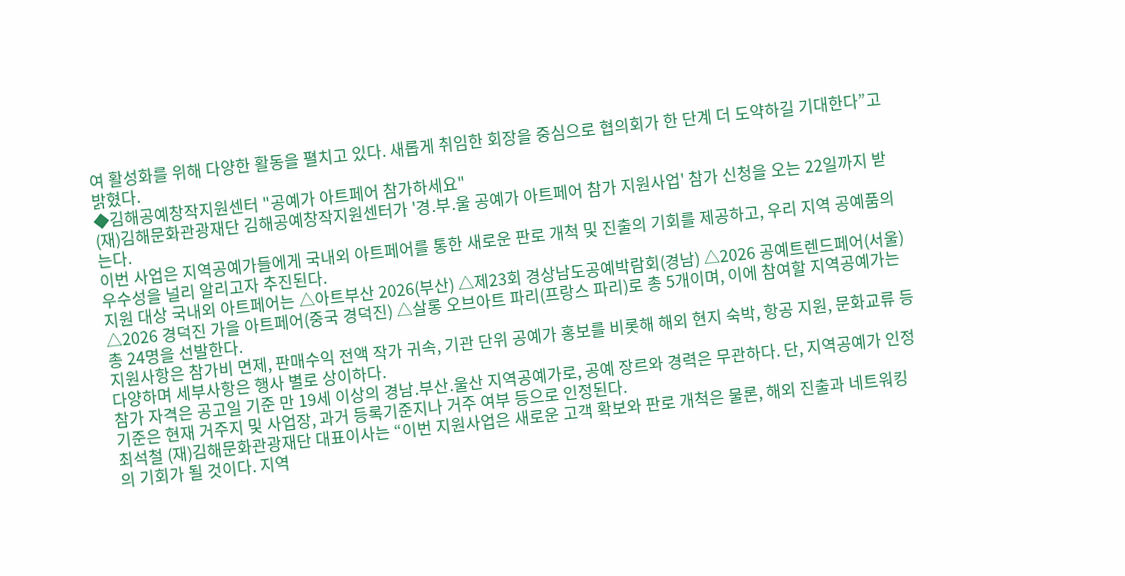여 활성화를 위해 다양한 활동을 펼치고 있다. 새롭게 취임한 회장을 중심으로 협의회가 한 단계 더 도약하길 기대한다”고 밝혔다.
◆김해공예창작지원센터 "공예가 아트페어 참가하세요"
(재)김해문화관광재단 김해공예창작지원센터가 '경․부․울 공예가 아트페어 참가 지원사업' 참가 신청을 오는 22일까지 받는다.
이번 사업은 지역공예가들에게 국내외 아트페어를 통한 새로운 판로 개척 및 진출의 기회를 제공하고, 우리 지역 공예품의 우수성을 널리 알리고자 추진된다.
지원 대상 국내외 아트페어는 △아트부산 2026(부산) △제23회 경상남도공예박람회(경남) △2026 공예트렌드페어(서울) △2026 경덕진 가을 아트페어(중국 경덕진) △살롱 오브아트 파리(프랑스 파리)로 총 5개이며, 이에 참여할 지역공예가는 총 24명을 선발한다.
지원사항은 참가비 면제, 판매수익 전액 작가 귀속, 기관 단위 공예가 홍보를 비롯해 해외 현지 숙박, 항공 지원, 문화교류 등 다양하며 세부사항은 행사 별로 상이하다.
참가 자격은 공고일 기준 만 19세 이상의 경남․부산․울산 지역공예가로, 공예 장르와 경력은 무관하다. 단, 지역공예가 인정 기준은 현재 거주지 및 사업장, 과거 등록기준지나 거주 여부 등으로 인정된다.
최석철 (재)김해문화관광재단 대표이사는 “이번 지원사업은 새로운 고객 확보와 판로 개척은 물론, 해외 진출과 네트워킹의 기회가 될 것이다. 지역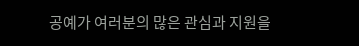공예가 여러분의 많은 관심과 지원을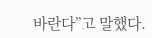바란다”고 말했다.